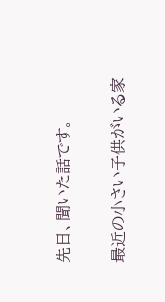先日、聞いた話です。

最近の小さい子供がいる家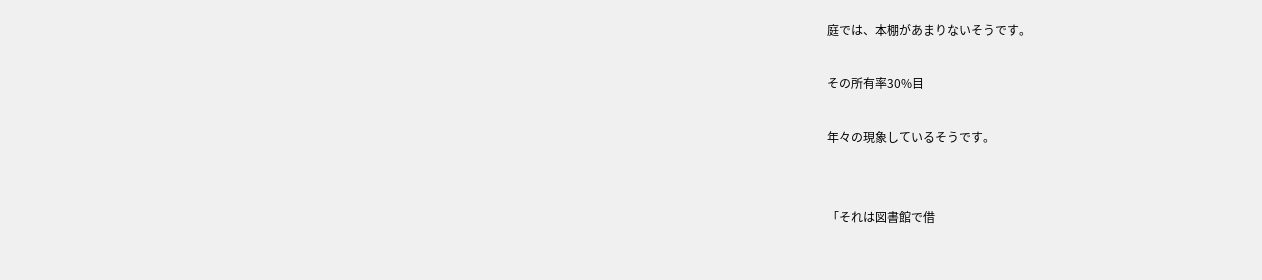庭では、本棚があまりないそうです。

その所有率30%目

年々の現象しているそうです。


「それは図書館で借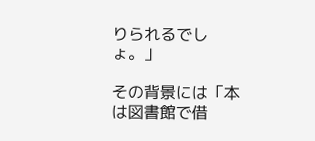りられるでしょ。」

その背景には「本は図書館で借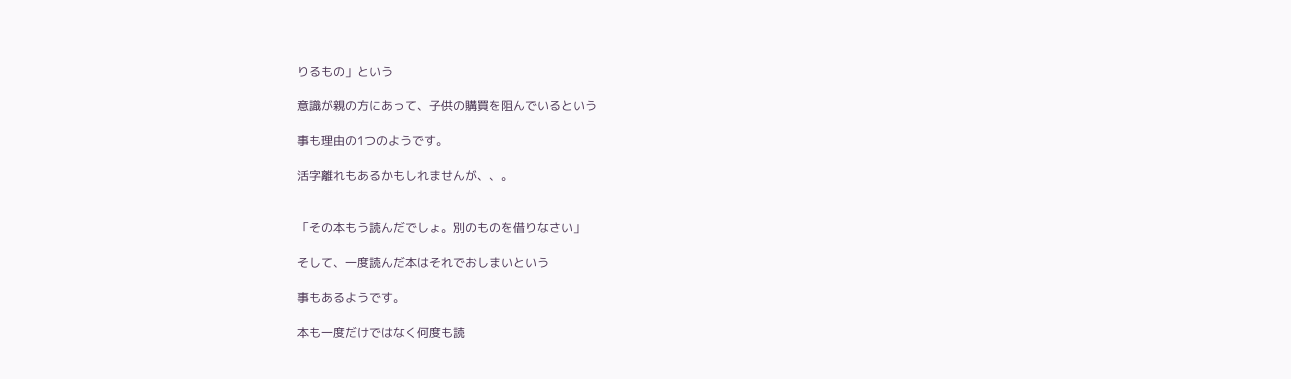りるもの」という

意識が親の方にあって、子供の購買を阻んでいるという

事も理由の1つのようです。

活字離れもあるかもしれませんが、、。


「その本もう読んだでしょ。別のものを借りなさい」

そして、一度読んだ本はそれでおしまいという

事もあるようです。

本も一度だけではなく何度も読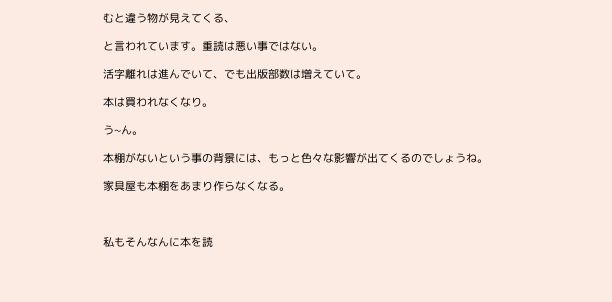むと違う物が見えてくる、

と言われています。重読は悪い事ではない。

活字離れは進んでいて、でも出版部数は増えていて。

本は買われなくなり。

う~ん。

本棚がないという事の背景には、もっと色々な影響が出てくるのでしょうね。

家具屋も本棚をあまり作らなくなる。



私もそんなんに本を読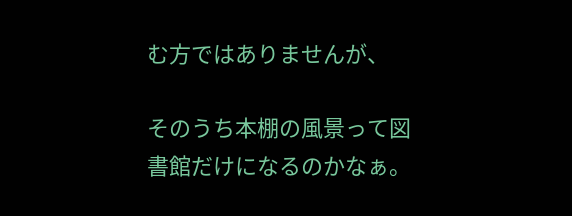む方ではありませんが、

そのうち本棚の風景って図書館だけになるのかなぁ。